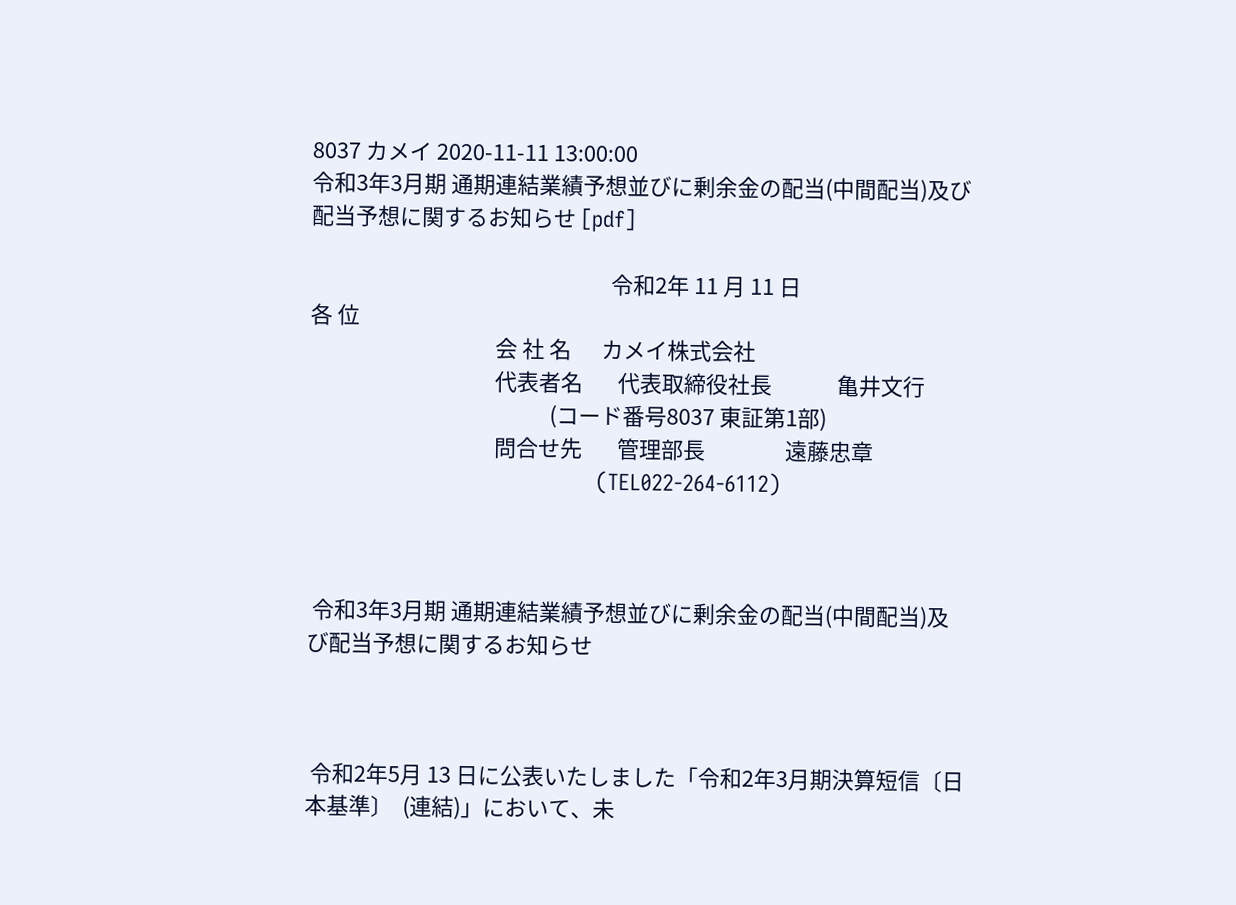8037 カメイ 2020-11-11 13:00:00
令和3年3月期 通期連結業績予想並びに剰余金の配当(中間配当)及び配当予想に関するお知らせ [pdf]

                                                            令和2年 11 月 11 日
各 位
                                     会 社 名      カメイ株式会社
                                     代表者名       代表取締役社長             亀井文行
                                                (コード番号8037 東証第1部)
                                     問合せ先       管理部長                遠藤忠章
                                                (TEL022-264-6112)



 令和3年3月期 通期連結業績予想並びに剰余金の配当(中間配当)及び配当予想に関するお知らせ



 令和2年5月 13 日に公表いたしました「令和2年3月期決算短信〔日本基準〕  (連結)」において、未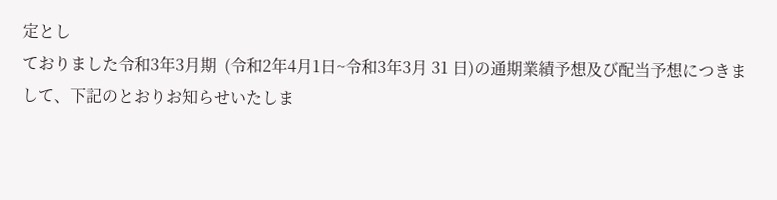定とし
ておりました令和3年3月期  (令和2年4月1日~令和3年3月 31 日)の通期業績予想及び配当予想につきま
して、下記のとおりお知らせいたしま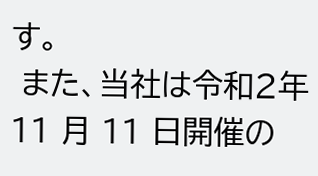す。
 また、当社は令和2年 11 月 11 日開催の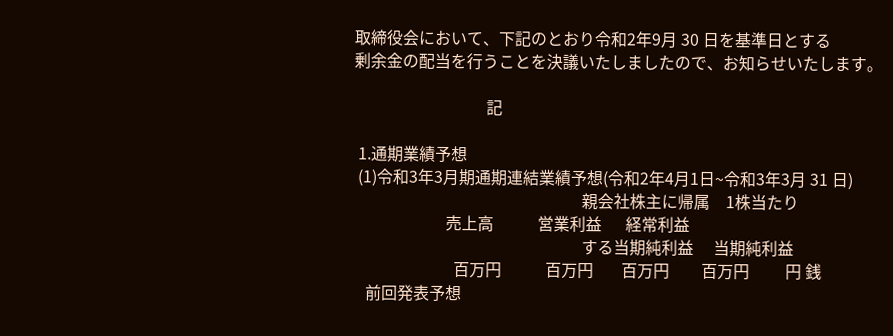取締役会において、下記のとおり令和2年9月 30 日を基準日とする
剰余金の配当を行うことを決議いたしましたので、お知らせいたします。

                                 記

 1.通期業績予想
 (1)令和3年3月期通期連結業績予想(令和2年4月1日~令和3年3月 31 日)
                                                         親会社株主に帰属    1株当たり
                       売上高           営業利益      経常利益
                                                         する当期純利益     当期純利益
                         百万円           百万円       百万円        百万円         円 銭
   前回発表予想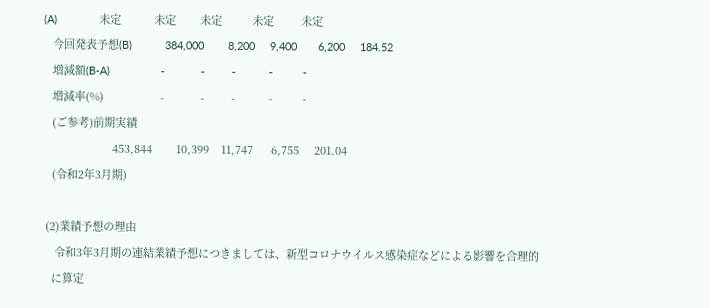(A)              未定           未定        未定          未定         未定
   今回発表予想(B)           384,000        8,200     9,400       6,200     184.52
   増減額(B-A)                 -            -         -           -          -
   増減率(%)                   -            -         -           -          -
   (ご参考)前期実績
                       453,844        10,399    11,747      6,755     201.04
   (令和2年3月期)

 (2)業績予想の理由
    令和3年3月期の連結業績予想につきましては、新型コロナウイルス感染症などによる影響を合理的
   に算定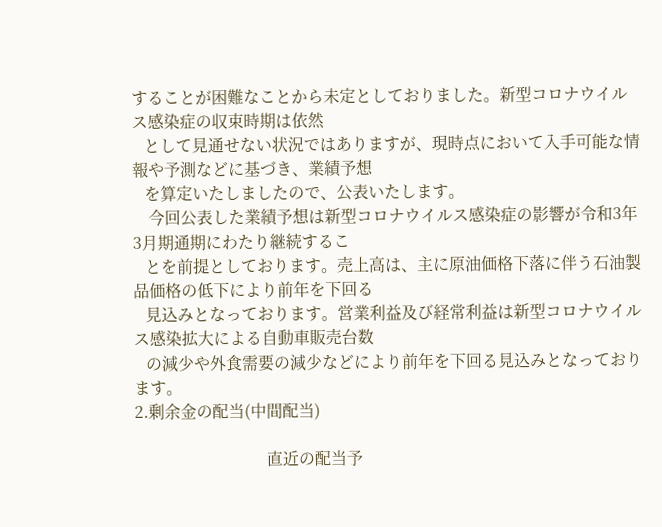することが困難なことから未定としておりました。新型コロナウイルス感染症の収束時期は依然
   として見通せない状況ではありますが、現時点において入手可能な情報や予測などに基づき、業績予想
   を算定いたしましたので、公表いたします。
    今回公表した業績予想は新型コロナウイルス感染症の影響が令和3年3月期通期にわたり継続するこ
   とを前提としております。売上高は、主に原油価格下落に伴う石油製品価格の低下により前年を下回る
   見込みとなっております。営業利益及び経常利益は新型コロナウイルス感染拡大による自動車販売台数
   の減少や外食需要の減少などにより前年を下回る見込みとなっております。
2.剰余金の配当(中間配当)

                                 直近の配当予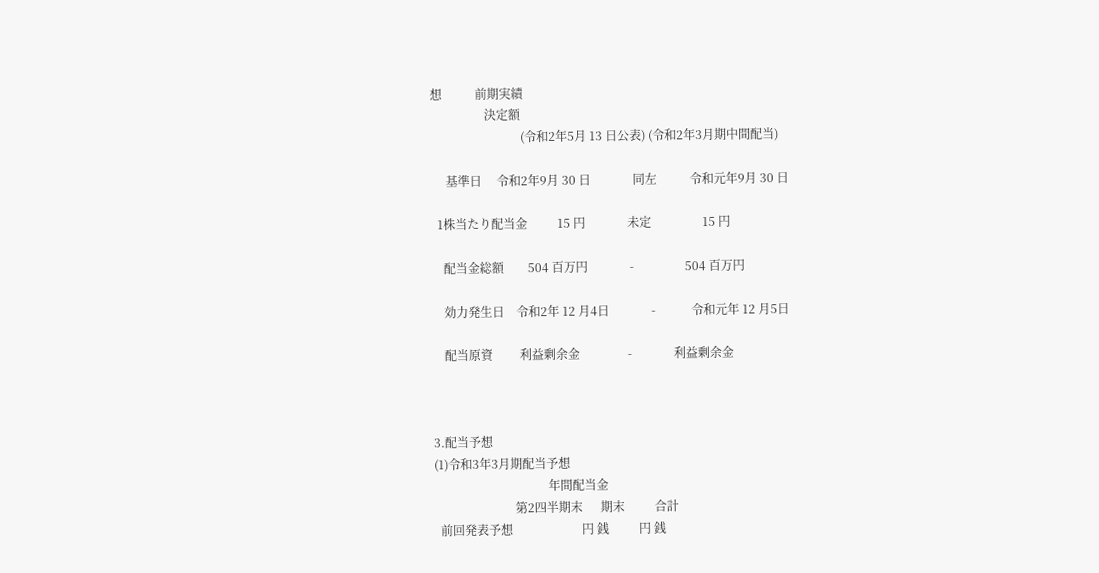想           前期実績
                  決定額
                              (令和2年5月 13 日公表) (令和2年3月期中間配当)

     基準日     令和2年9月 30 日              同左           令和元年9月 30 日

  1株当たり配当金          15 円              未定                 15 円

    配当金総額        504 百万円              -                 504 百万円

    効力発生日    令和2年 12 月4日              -            令和元年 12 月5日

    配当原資         利益剰余金                -              利益剰余金



3.配当予想
(1)令和3年3月期配当予想
                                      年間配当金
                           第2四半期末      期末          合計
  前回発表予想                       円 銭          円 銭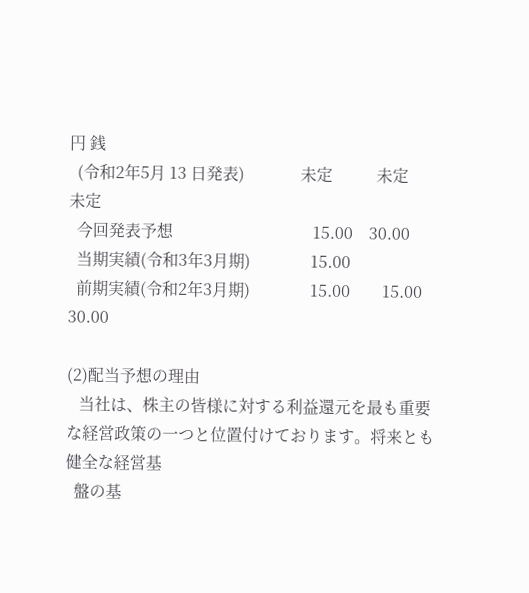円 銭
  (令和2年5月 13 日発表)              未定           未定       未定
  今回発表予想                                   15.00    30.00
  当期実績(令和3年3月期)               15.00
  前期実績(令和2年3月期)               15.00        15.00    30.00

(2)配当予想の理由
   当社は、株主の皆様に対する利益還元を最も重要な経営政策の一つと位置付けております。将来とも健全な経営基
  盤の基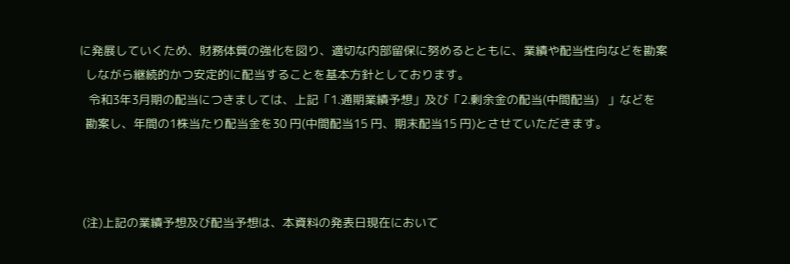に発展していくため、財務体質の強化を図り、適切な内部留保に努めるとともに、業績や配当性向などを勘案
  しながら継続的かつ安定的に配当することを基本方針としております。
   令和3年3月期の配当につきましては、上記「1.通期業績予想」及び「2.剰余金の配当(中間配当)   」などを
  勘案し、年間の1株当たり配当金を30 円(中間配当15 円、期末配当15 円)とさせていただきます。



 (注)上記の業績予想及び配当予想は、本資料の発表日現在において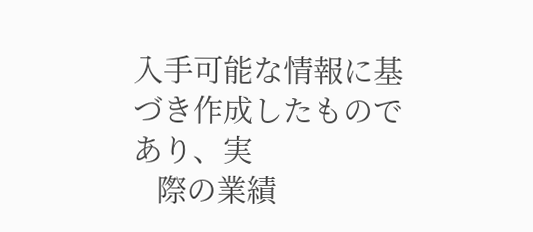入手可能な情報に基づき作成したものであり、実
   際の業績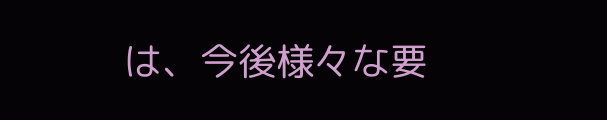は、今後様々な要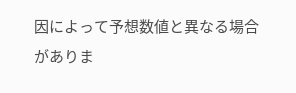因によって予想数値と異なる場合がありま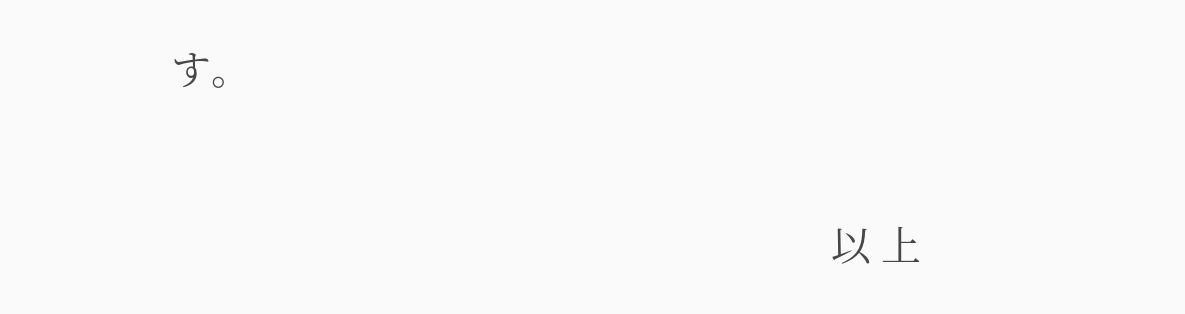す。



                                                                  以 上